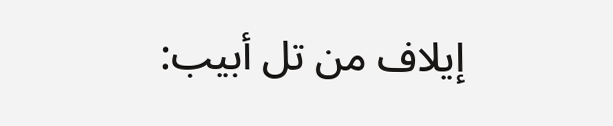إيلاف من تل أبيب: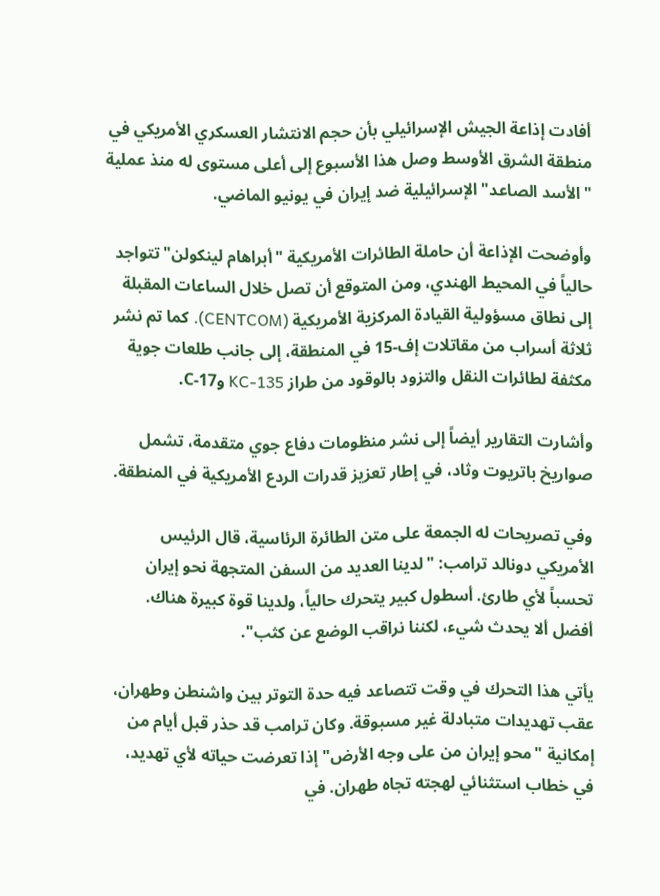أفادت إذاعة الجيش الإسرائيلي بأن حجم الانتشار العسكري الأمريكي في منطقة الشرق الأوسط وصل هذا الأسبوع إلى أعلى مستوى له منذ عملية "الأسد الصاعد" الإسرائيلية ضد إيران في يونيو الماضي.

وأوضحت الإذاعة أن حاملة الطائرات الأمريكية "أبراهام لينكولن" تتواجد حالياً في المحيط الهندي، ومن المتوقع أن تصل خلال الساعات المقبلة إلى نطاق مسؤولية القيادة المركزية الأمريكية (CENTCOM). كما تم نشر ثلاثة أسراب من مقاتلات إف-15 في المنطقة، إلى جانب طلعات جوية مكثفة لطائرات النقل والتزود بالوقود من طراز KC-135 وC-17.

وأشارت التقارير أيضاً إلى نشر منظومات دفاع جوي متقدمة، تشمل صواريخ باتريوت وثاد، في إطار تعزيز قدرات الردع الأمريكية في المنطقة.

وفي تصريحات له الجمعة على متن الطائرة الرئاسية، قال الرئيس الأمريكي دونالد ترامب: "لدينا العديد من السفن المتجهة نحو إيران تحسباً لأي طارئ. أسطول كبير يتحرك حالياً، ولدينا قوة كبيرة هناك. أفضل ألا يحدث شيء، لكننا نراقب الوضع عن كثب".

يأتي هذا التحرك في وقت تتصاعد فيه حدة التوتر بين واشنطن وطهران، عقب تهديدات متبادلة غير مسبوقة. وكان ترامب قد حذر قبل أيام من إمكانية "محو إيران من على وجه الأرض" إذا تعرضت حياته لأي تهديد، في خطاب استثنائي لهجته تجاه طهران. في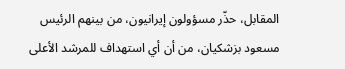المقابل، حذّر مسؤولون إيرانيون، من بينهم الرئيس مسعود بزشكيان، من أن أي استهداف للمرشد الأعلى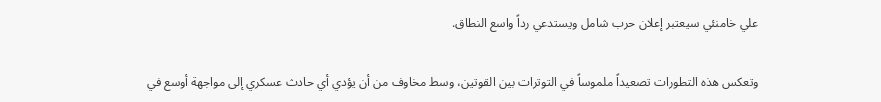علي خامنئي سيعتبر إعلان حرب شامل ويستدعي رداً واسع النطاق.

وتعكس هذه التطورات تصعيداً ملموساً في التوترات بين القوتين، وسط مخاوف من أن يؤدي أي حادث عسكري إلى مواجهة أوسع في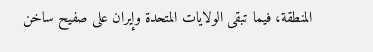المنطقة، فيما تبقى الولايات المتحدة وإيران على صفيح ساخن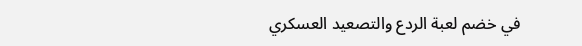في خضم لعبة الردع والتصعيد العسكري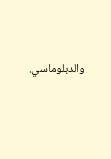والدبلوماسي.